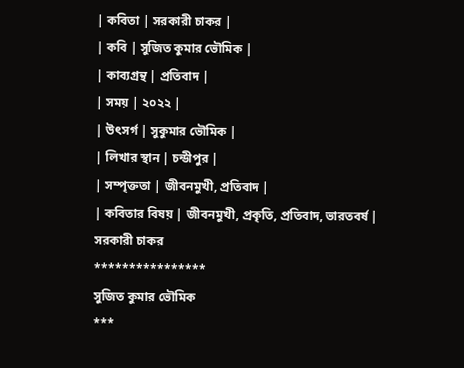| কবিতা | সরকারী চাকর |
| কবি | সুজিত কুমার ভৌমিক |
| কাব্যগ্রন্থ | প্রতিবাদ |
| সময় | ২০২২ |
| উৎসর্গ | সুকুমার ভৌমিক |
| লিখার স্থান | চন্ডীপুর |
| সম্পৃক্ততা | জীবনমুখী, প্রতিবাদ |
| কবিতার বিষয় | জীবনমুখী, প্রকৃতি, প্রতিবাদ, ভারতবর্ষ |
সরকারী চাকর
****************
সুজিত কুমার ভৌমিক
***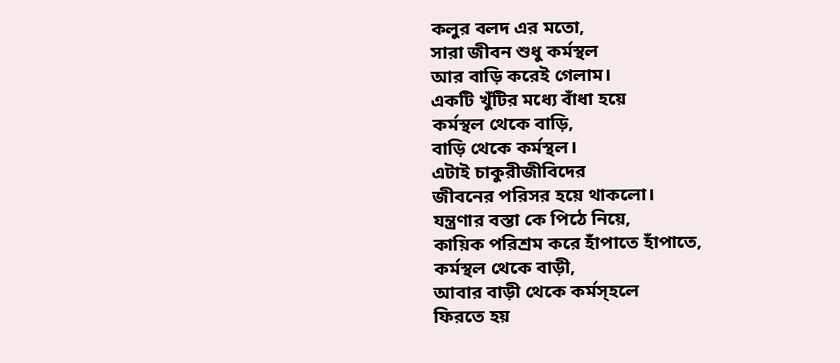কলুর বলদ এর মতো,
সারা জীবন শুধু কর্মস্থল
আর বাড়ি করেই গেলাম।
একটি খুঁটির মধ্যে বাঁধা হয়ে
কর্মস্থল থেকে বাড়ি,
বাড়ি থেকে কর্মস্থল।
এটাই চাকুরীজীবিদের
জীবনের পরিসর হয়ে থাকলো।
যন্ত্রণার বস্তা কে পিঠে নিয়ে,
কায়িক পরিশ্রম করে হাঁপাতে হাঁপাতে,
কর্মস্থল থেকে বাড়ী,
আবার বাড়ী থেকে কর্মস্হলে
ফিরতে হয়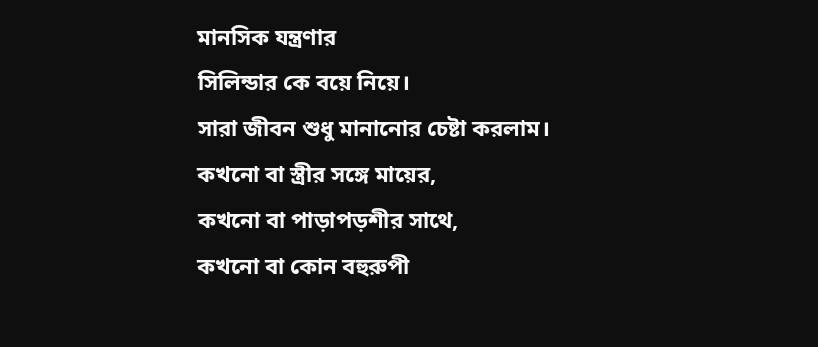মানসিক যন্ত্রণার
সিলিন্ডার কে বয়ে নিয়ে।
সারা জীবন শুধু মানানোর চেষ্টা করলাম।
কখনো বা স্ত্রীর সঙ্গে মায়ের,
কখনো বা পাড়াপড়শীর সাথে,
কখনো বা কোন বহুরুপী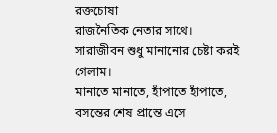রক্তচোষা
রাজনৈতিক নেতার সাথে।
সারাজীবন শুধু মানানোর চেষ্টা করই গেলাম।
মানাতে মানাতে, হাঁপাতে হাঁপাতে,
বসন্তের শেষ প্রান্তে এসে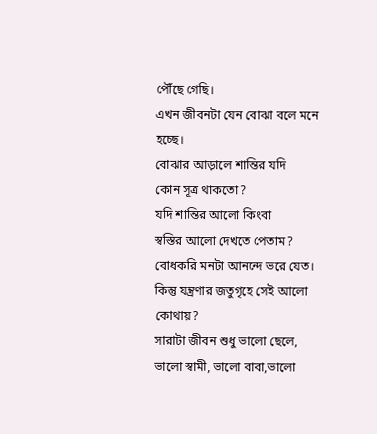পৌঁছে গেছি।
এখন জীবনটা যেন বোঝা বলে মনে হচ্ছে।
বোঝার আড়ালে শান্তির যদি
কোন সূত্র থাকতো?
যদি শান্তির আলো কিংবা
স্বস্তির আলো দেখতে পেতাম?
বোধকরি মনটা আনন্দে ভরে যেত।
কিন্তু যন্ত্রণার জতুগৃহে সেই আলো কোথায়?
সারাটা জীবন শুধু ভালো ছেলে,
ভালো স্বামী, ভালো বাবা,ভালো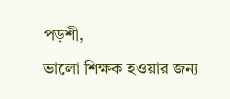পড়শী,
ভালো শিক্ষক হওয়ার জন্য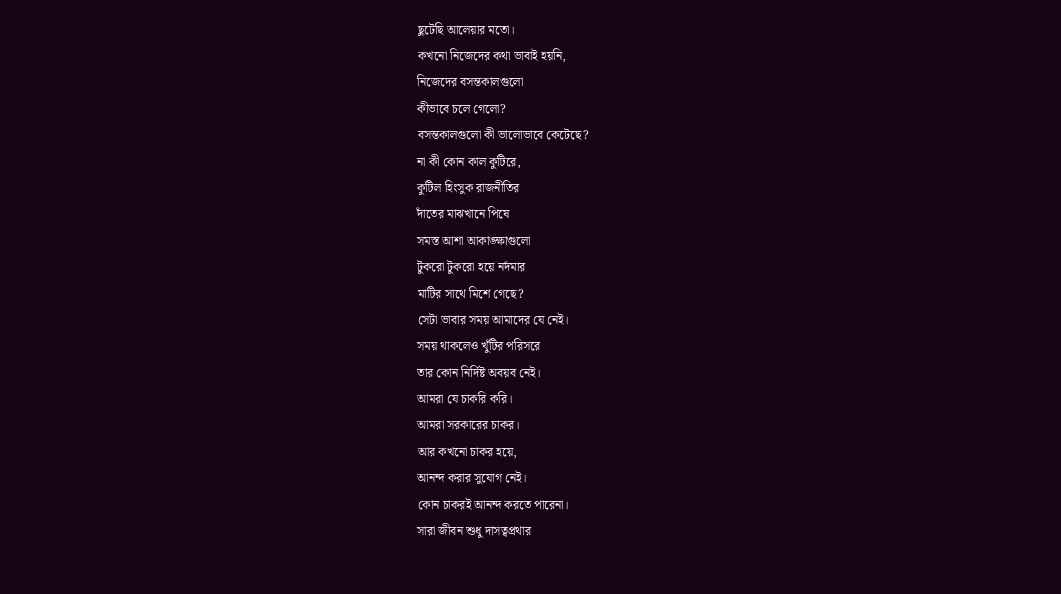ছুটেছি আলেয়ার মতো।
কখনো নিজেদের কথা ভাবাই হয়নি,
নিজেদের বসন্তকালগুলো
কীভাবে চলে গেলো?
বসন্তকালগুলো কী ভালোভাবে কেটেছে?
না কী কোন কাল কুটিরে,
কুটিল হিংসুক রাজনীতির
দাঁতের মাঝখানে পিষে
সমস্ত আশা আকাঙ্ক্ষাগুলো
টুকরো টুকরো হয়ে নর্দমার
মাটির সাথে মিশে গেছে?
সেটা ভাবার সময় আমাদের যে নেই।
সময় থাকলেও খুঁটির পরিসরে
তার কোন নির্দিষ্ট অবয়ব নেই।
আমরা যে চাকরি করি।
আমরা সরকারের চাকর।
আর কখনো চাকর হয়ে,
আনন্দ করার সুযোগ নেই।
কোন চাকরই আনন্দ করতে পারেনা।
সারা জীবন শুধু দাসত্বপ্রথার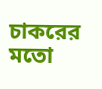চাকরের মতো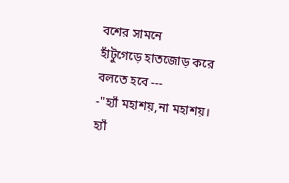বশের সামনে
হাঁটুগেড়ে হাতজোড় করে
বলতে হবে ---
-"হ্যাঁ মহাশয়,না মহাশয়।
হ্যাঁ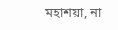মহাশয়া, না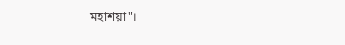মহাশয়া"।